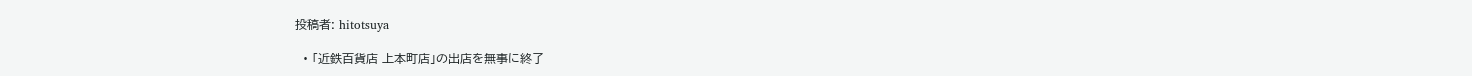投稿者: hitotsuya

  • 「近鉄百貨店 上本町店」の出店を無事に終了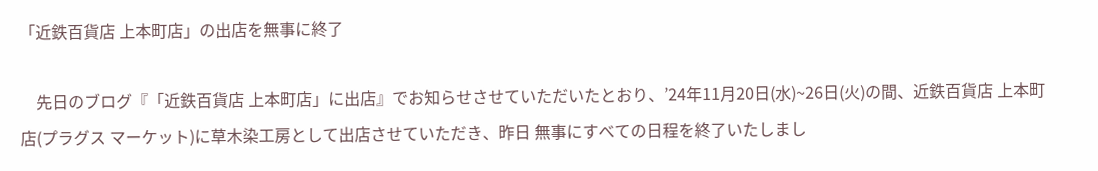「近鉄百貨店 上本町店」の出店を無事に終了

    先日のブログ『「近鉄百貨店 上本町店」に出店』でお知らせさせていただいたとおり、’24年11月20日(水)~26日(火)の間、近鉄百貨店 上本町店(プラグス マーケット)に草木染工房として出店させていただき、昨日 無事にすべての日程を終了いたしまし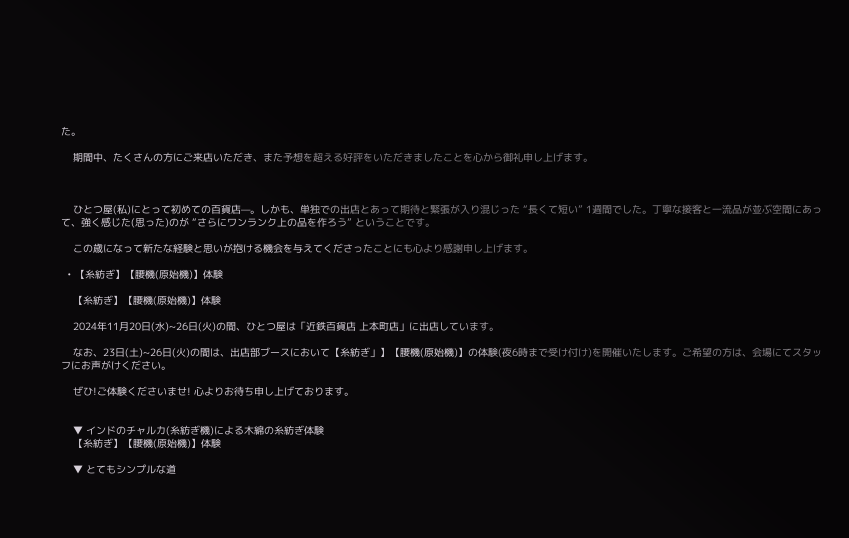た。

    期間中、たくさんの方にご来店いただき、また予想を超える好評をいただきましたことを心から御礼申し上げます。



    ひとつ屋(私)にとって初めての百貨店—。しかも、単独での出店とあって期待と緊張が入り混じった “長くて短い” 1週間でした。丁寧な接客と一流品が並ぶ空間にあって、強く感じた(思った)のが “さらにワンランク上の品を作ろう” ということです。

    この歳になって新たな経験と思いが抱ける機会を与えてくださったことにも心より感謝申し上げます。

  • 【糸紡ぎ】【腰機(原始機)】体験

    【糸紡ぎ】【腰機(原始機)】体験

    2024年11月20日(水)~26日(火)の間、ひとつ屋は「近鉄百貨店 上本町店」に出店しています。

    なお、23日(土)~26日(火)の間は、出店部ブースにおいて【糸紡ぎ」】【腰機(原始機)】の体験(夜6時まで受け付け)を開催いたします。ご希望の方は、会場にてスタッフにお声がけください。

    ぜひ!ご体験くださいませ! 心よりお待ち申し上げております。


    ▼ インドのチャルカ(糸紡ぎ機)による木綿の糸紡ぎ体験
    【糸紡ぎ】【腰機(原始機)】体験

    ▼ とてもシンプルな道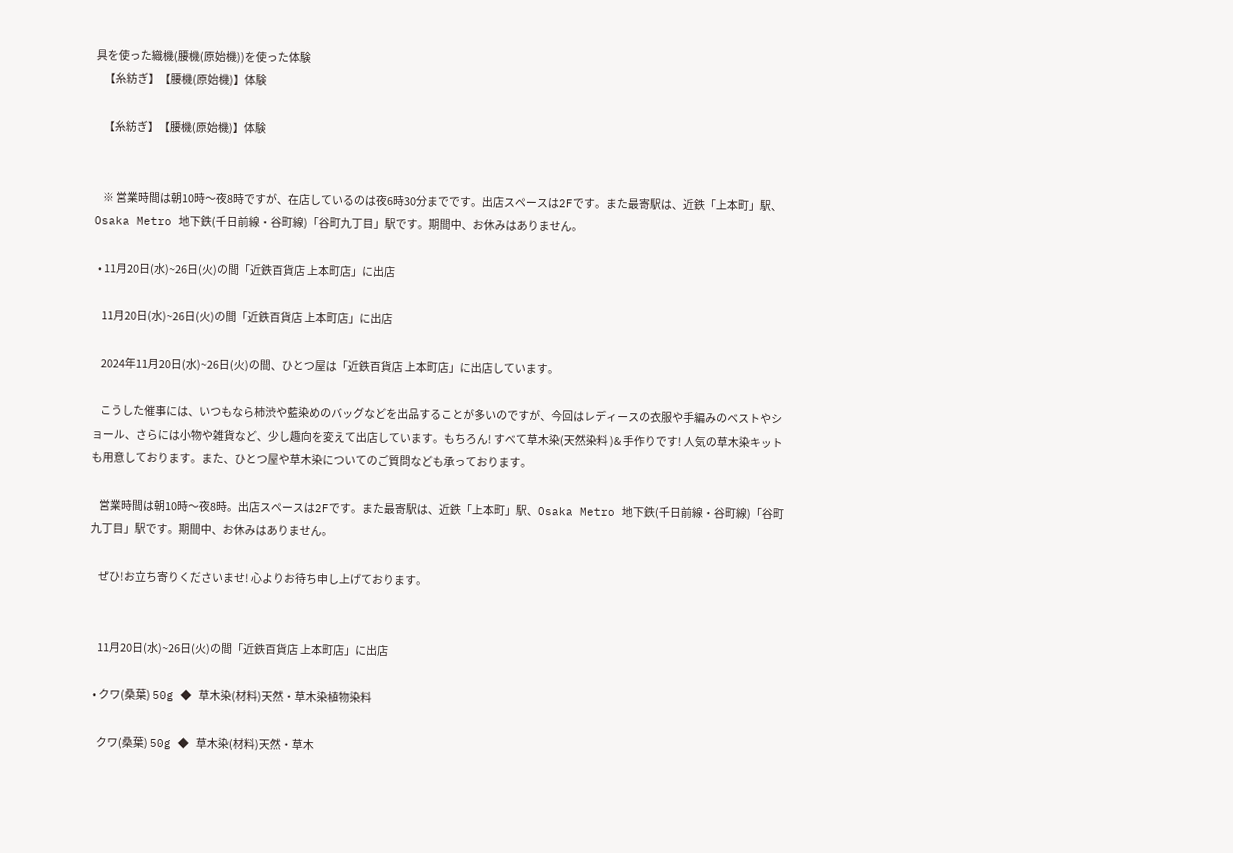具を使った織機(腰機(原始機))を使った体験
    【糸紡ぎ】【腰機(原始機)】体験

    【糸紡ぎ】【腰機(原始機)】体験


    ※ 営業時間は朝10時〜夜8時ですが、在店しているのは夜6時30分までです。出店スペースは2Fです。また最寄駅は、近鉄「上本町」駅、Osaka Metro 地下鉄(千日前線・谷町線)「谷町九丁目」駅です。期間中、お休みはありません。

  • 11月20日(水)~26日(火)の間「近鉄百貨店 上本町店」に出店

    11月20日(水)~26日(火)の間「近鉄百貨店 上本町店」に出店

    2024年11月20日(水)~26日(火)の間、ひとつ屋は「近鉄百貨店 上本町店」に出店しています。

    こうした催事には、いつもなら柿渋や藍染めのバッグなどを出品することが多いのですが、今回はレディースの衣服や手編みのベストやショール、さらには小物や雑貨など、少し趣向を変えて出店しています。もちろん! すべて草木染(天然染料 )& 手作りです! 人気の草木染キットも用意しております。また、ひとつ屋や草木染についてのご質問なども承っております。

    営業時間は朝10時〜夜8時。出店スペースは2Fです。また最寄駅は、近鉄「上本町」駅、Osaka Metro 地下鉄(千日前線・谷町線)「谷町九丁目」駅です。期間中、お休みはありません。

    ぜひ!お立ち寄りくださいませ! 心よりお待ち申し上げております。


    11月20日(水)~26日(火)の間「近鉄百貨店 上本町店」に出店

  • クワ(桑葉) 50g ◆ 草木染(材料)天然・草木染植物染料

    クワ(桑葉) 50g ◆ 草木染(材料)天然・草木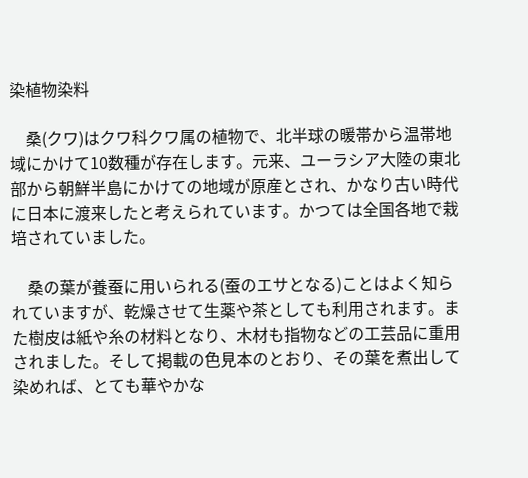染植物染料

    桑(クワ)はクワ科クワ属の植物で、北半球の暖帯から温帯地域にかけて10数種が存在します。元来、ユーラシア大陸の東北部から朝鮮半島にかけての地域が原産とされ、かなり古い時代に日本に渡来したと考えられています。かつては全国各地で栽培されていました。

    桑の葉が養蚕に用いられる(蚕のエサとなる)ことはよく知られていますが、乾燥させて生薬や茶としても利用されます。また樹皮は紙や糸の材料となり、木材も指物などの工芸品に重用されました。そして掲載の色見本のとおり、その葉を煮出して染めれば、とても華やかな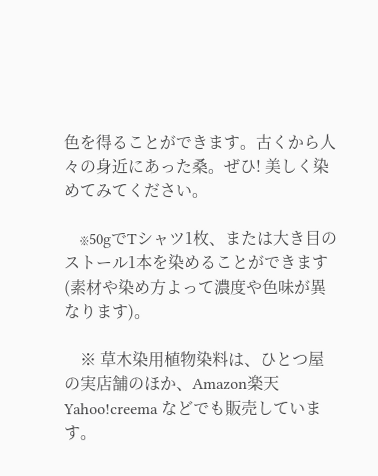色を得ることができます。古くから人々の身近にあった桑。ぜひ! 美しく染めてみてください。

    ※50gでTシャツ1枚、または大き目のストール1本を染めることができます(素材や染め方よって濃度や色味が異なります)。

    ※ 草木染用植物染料は、ひとつ屋の実店舗のほか、Amazon楽天Yahoo!creema などでも販売しています。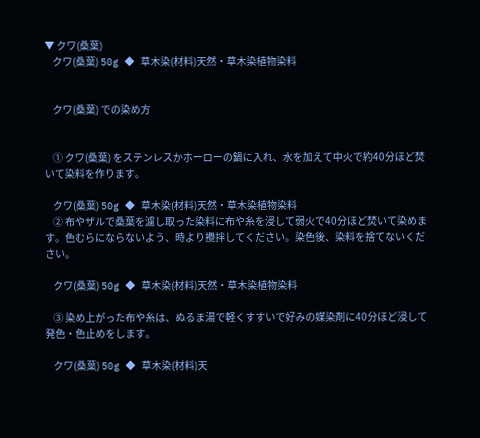▼ クワ(桑葉)
    クワ(桑葉) 50g ◆ 草木染(材料)天然・草木染植物染料


    クワ(桑葉) での染め方


    ① クワ(桑葉) をステンレスかホーローの鍋に入れ、水を加えて中火で約40分ほど焚いて染料を作ります。

    クワ(桑葉) 50g ◆ 草木染(材料)天然・草木染植物染料
    ② 布やザルで桑葉を濾し取った染料に布や糸を浸して弱火で40分ほど焚いて染めます。色むらにならないよう、時より攪拌してください。染色後、染料を捨てないください。

    クワ(桑葉) 50g ◆ 草木染(材料)天然・草木染植物染料

    ③ 染め上がった布や糸は、ぬるま湯で軽くすすいで好みの媒染剤に40分ほど浸して発色・色止めをします。

    クワ(桑葉) 50g ◆ 草木染(材料)天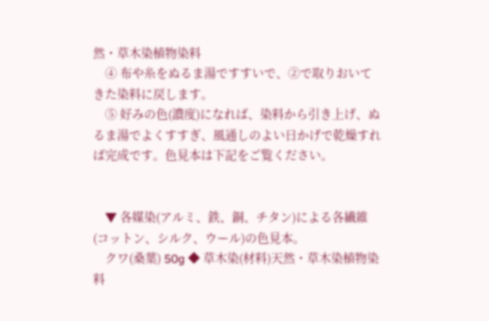然・草木染植物染料
    ④ 布や糸をぬるま湯ですすいで、②で取りおいてきた染料に戻します。
    ⑤ 好みの色(濃度)になれば、染料から引き上げ、ぬるま湯でよくすすぎ、風通しのよい日かげで乾燥すれば完成です。色見本は下記をご覧ください。


    ▼ 各媒染(アルミ、鉄、銅、チタン)による各繊維(コットン、シルク、ウール)の色見本。
    クワ(桑葉) 50g ◆ 草木染(材料)天然・草木染植物染料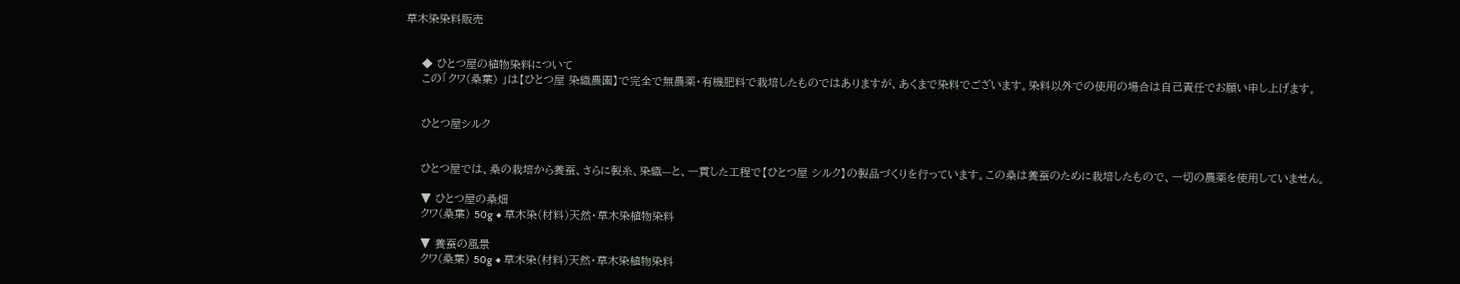草木染染料販売


    ◆ ひとつ屋の植物染料について
    この「クワ(桑葉) 」は【ひとつ屋 染織農園】で完全で無農薬・有機肥料で栽培したものではありますが、あくまで染料でございます。染料以外での使用の場合は自己責任でお願い申し上げます。


    ひとつ屋シルク


    ひとつ屋では、桑の栽培から養蚕、さらに製糸、染織—と、一貫した工程で【ひとつ屋 シルク】の製品づくりを行っています。この桑は養蚕のために栽培したもので、一切の農薬を使用していません。

    ▼ ひとつ屋の桑畑
    クワ(桑葉) 50g ◆ 草木染(材料)天然・草木染植物染料

    ▼ 養蚕の風景
    クワ(桑葉) 50g ◆ 草木染(材料)天然・草木染植物染料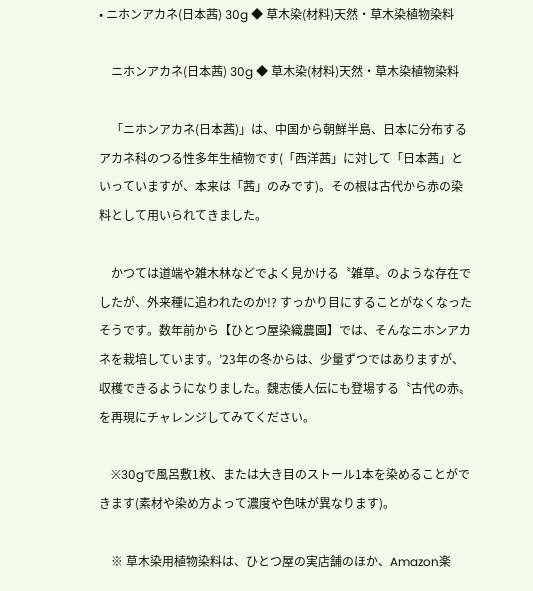• ニホンアカネ(日本茜) 30g ◆ 草木染(材料)天然・草木染植物染料

    ニホンアカネ(日本茜) 30g ◆ 草木染(材料)天然・草木染植物染料

    「ニホンアカネ(日本茜)」は、中国から朝鮮半島、日本に分布するアカネ科のつる性多年生植物です(「西洋茜」に対して「日本茜」といっていますが、本来は「茜」のみです)。その根は古代から赤の染料として用いられてきました。

    かつては道端や雑木林などでよく見かける〝雑草〟のような存在でしたが、外来種に追われたのか!? すっかり目にすることがなくなったそうです。数年前から【ひとつ屋染織農園】では、そんなニホンアカネを栽培しています。’23年の冬からは、少量ずつではありますが、収穫できるようになりました。魏志倭人伝にも登場する〝古代の赤〟を再現にチャレンジしてみてください。

    ※30gで風呂敷1枚、または大き目のストール1本を染めることができます(素材や染め方よって濃度や色味が異なります)。

    ※ 草木染用植物染料は、ひとつ屋の実店舗のほか、Amazon楽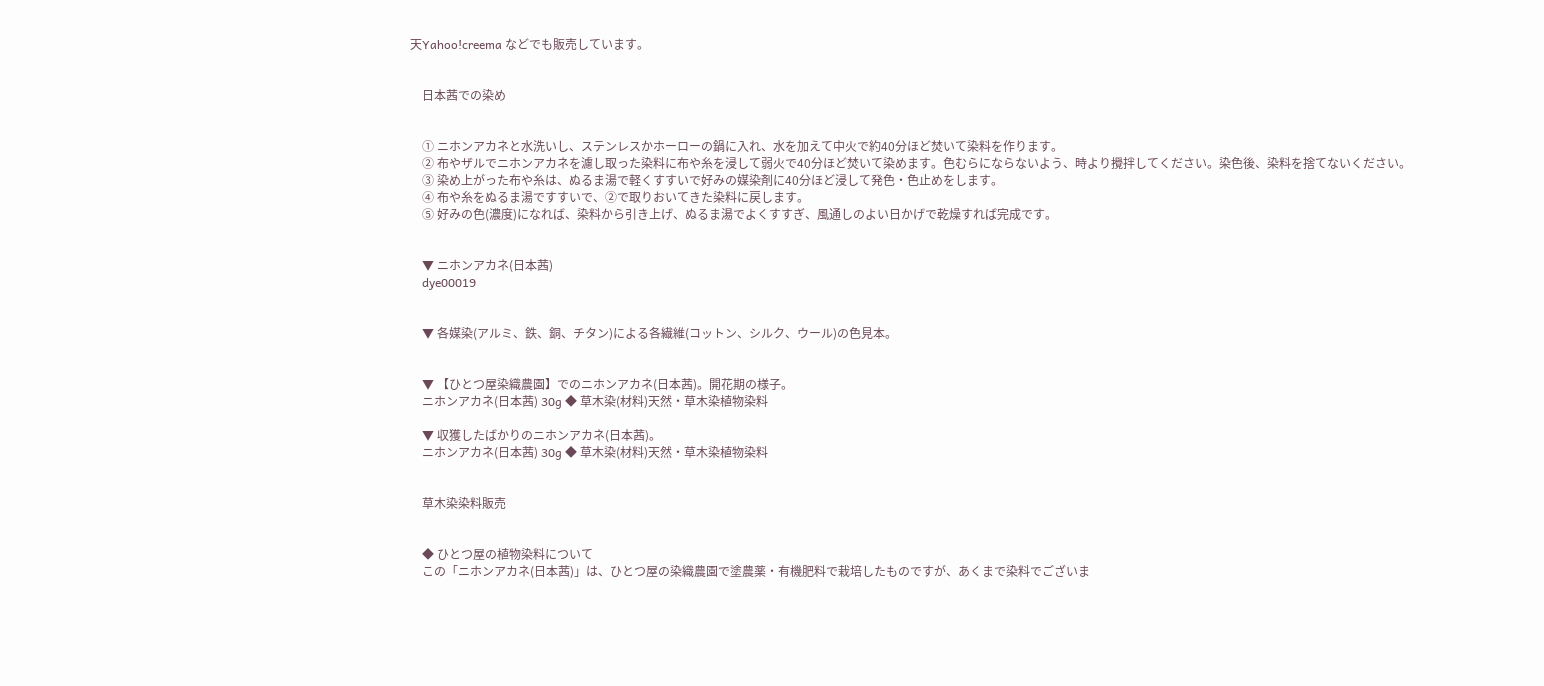天Yahoo!creema などでも販売しています。


    日本茜での染め


    ① ニホンアカネと水洗いし、ステンレスかホーローの鍋に入れ、水を加えて中火で約40分ほど焚いて染料を作ります。
    ② 布やザルでニホンアカネを濾し取った染料に布や糸を浸して弱火で40分ほど焚いて染めます。色むらにならないよう、時より攪拌してください。染色後、染料を捨てないください。
    ③ 染め上がった布や糸は、ぬるま湯で軽くすすいで好みの媒染剤に40分ほど浸して発色・色止めをします。
    ④ 布や糸をぬるま湯ですすいで、②で取りおいてきた染料に戻します。
    ⑤ 好みの色(濃度)になれば、染料から引き上げ、ぬるま湯でよくすすぎ、風通しのよい日かげで乾燥すれば完成です。


    ▼ ニホンアカネ(日本茜)
    dye00019


    ▼ 各媒染(アルミ、鉄、銅、チタン)による各繊維(コットン、シルク、ウール)の色見本。


    ▼ 【ひとつ屋染織農園】でのニホンアカネ(日本茜)。開花期の様子。
    ニホンアカネ(日本茜) 30g ◆ 草木染(材料)天然・草木染植物染料

    ▼ 収獲したばかりのニホンアカネ(日本茜)。
    ニホンアカネ(日本茜) 30g ◆ 草木染(材料)天然・草木染植物染料


    草木染染料販売


    ◆ ひとつ屋の植物染料について
    この「ニホンアカネ(日本茜)」は、ひとつ屋の染織農園で塗農薬・有機肥料で栽培したものですが、あくまで染料でございま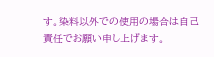す。染料以外での使用の場合は自己責任でお願い申し上げます。